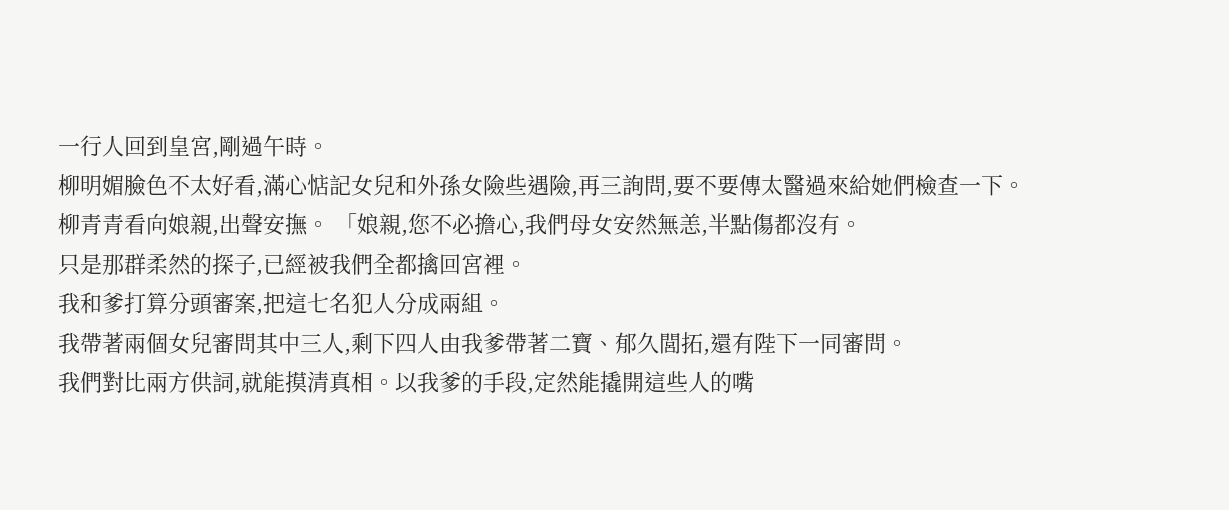一行人回到皇宮,剛過午時。
柳明媚臉色不太好看,滿心惦記女兒和外孫女險些遇險,再三詢問,要不要傳太醫過來給她們檢查一下。
柳青青看向娘親,出聲安撫。 「娘親,您不必擔心,我們母女安然無恙,半點傷都沒有。
只是那群柔然的探子,已經被我們全都擒回宮裡。
我和爹打算分頭審案,把這七名犯人分成兩組。
我帶著兩個女兒審問其中三人,剩下四人由我爹帶著二寶、郁久閭拓,還有陛下一同審問。
我們對比兩方供詞,就能摸清真相。以我爹的手段,定然能撬開這些人的嘴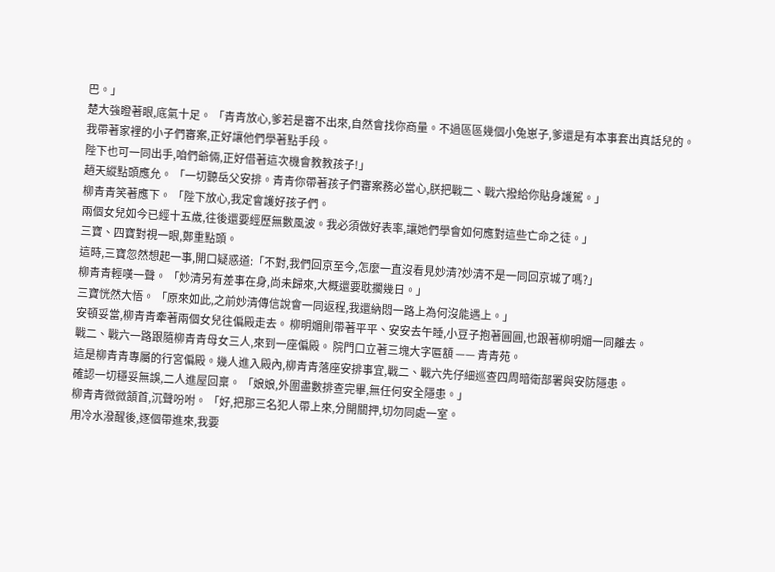巴。」
楚大強瞪著眼,底氣十足。 「青青放心,爹若是審不出來,自然會找你商量。不過區區幾個小兔崽子,爹還是有本事套出真話兒的。
我帶著家裡的小子們審案,正好讓他們學著點手段。
陛下也可一同出手,咱們爺倆,正好借著這次機會教教孩子!」
趙天縱點頭應允。 「一切聽岳父安排。青青你帶著孩子們審案務必當心,朕把戰二、戰六撥給你貼身護駕。」
柳青青笑著應下。 「陛下放心,我定會護好孩子們。
兩個女兒如今已經十五歲,往後還要經歷無數風波。我必須做好表率,讓她們學會如何應對這些亡命之徒。」
三寶、四寶對視一眼,鄭重點頭。
這時,三寶忽然想起一事,開口疑惑道:「不對,我們回京至今,怎麼一直沒看見妙清?妙清不是一同回京城了嗎?」
柳青青輕嘆一聲。 「妙清另有差事在身,尚未歸來,大概還要耽擱幾日。」
三寶恍然大悟。 「原來如此,之前妙清傳信說會一同返程,我還納悶一路上為何沒能遇上。」
安頓妥當,柳青青牽著兩個女兒往偏殿走去。 柳明媚則帶著平平、安安去午睡,小豆子抱著圓圓,也跟著柳明媚一同離去。
戰二、戰六一路跟隨柳青青母女三人,來到一座偏殿。 院門口立著三塊大字匾額 —— 青青苑。
這是柳青青專屬的行宮偏殿。幾人進入殿內,柳青青落座安排事宜,戰二、戰六先仔細巡查四周暗衛部署與安防隱患。
確認一切穩妥無誤,二人進屋回稟。 「娘娘,外圍盡數排查完畢,無任何安全隱患。」
柳青青微微頷首,沉聲吩咐。 「好,把那三名犯人帶上來,分開關押,切勿同處一室。
用冷水潑醒後,逐個帶進來,我要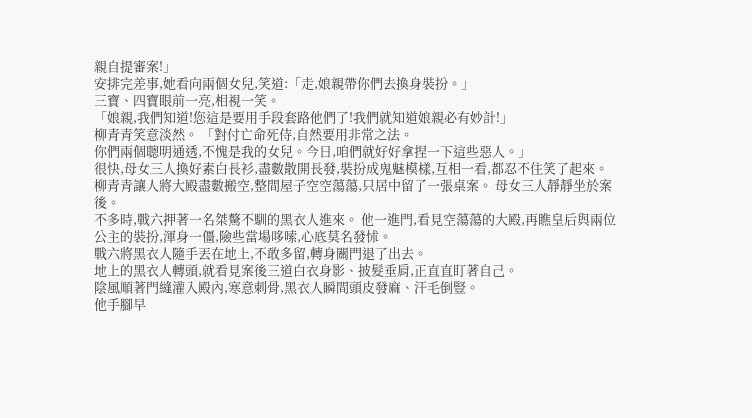親自提審案!」
安排完差事,她看向兩個女兒,笑道:「走,娘親帶你們去換身裝扮。」
三寶、四寶眼前一亮,相視一笑。
「娘親,我們知道!您這是要用手段套路他們了!我們就知道娘親必有妙計!」
柳青青笑意淡然。 「對付亡命死侍,自然要用非常之法。
你們兩個聰明通透,不愧是我的女兒。今日,咱們就好好拿捏一下這些惡人。」
很快,母女三人換好素白長衫,盡數散開長發,裝扮成鬼魅模樣,互相一看,都忍不住笑了起來。
柳青青讓人將大殿盡數搬空,整間屋子空空蕩蕩,只居中留了一張桌案。 母女三人靜靜坐於案後。
不多時,戰六押著一名桀驁不馴的黑衣人進來。 他一進門,看見空蕩蕩的大殿,再瞧皇后與兩位公主的裝扮,渾身一僵,險些當場哆嗦,心底莫名發怵。
戰六將黑衣人隨手丟在地上,不敢多留,轉身關門退了出去。
地上的黑衣人轉頭,就看見案後三道白衣身影、披髮垂肩,正直直盯著自己。
陰風順著門縫灌入殿內,寒意刺骨,黑衣人瞬間頭皮發麻、汗毛倒豎。
他手腳早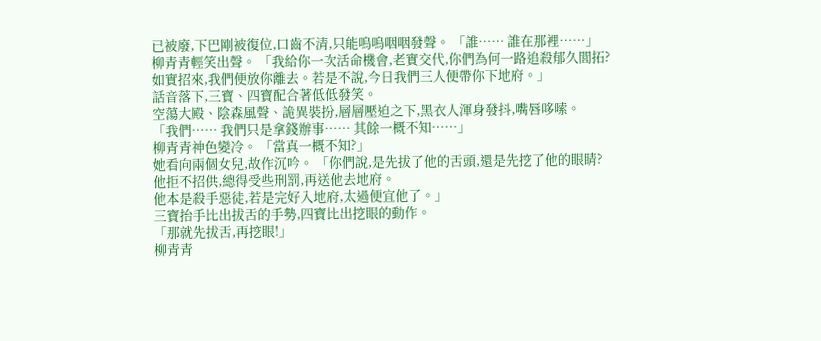已被廢,下巴剛被復位,口齒不清,只能嗚嗚咽咽發聲。 「誰…… 誰在那裡……」
柳青青輕笑出聲。 「我給你一次活命機會,老實交代,你們為何一路追殺郁久閭拓?
如實招來,我們便放你離去。若是不說,今日我們三人便帶你下地府。」
話音落下,三寶、四寶配合著低低發笑。
空蕩大殿、陰森風聲、詭異裝扮,層層壓迫之下,黑衣人渾身發抖,嘴唇哆嗦。
「我們…… 我們只是拿錢辦事…… 其餘一概不知……」
柳青青神色變冷。 「當真一概不知?」
她看向兩個女兒,故作沉吟。 「你們說,是先拔了他的舌頭,還是先挖了他的眼睛?
他拒不招供,總得受些刑罰,再送他去地府。
他本是殺手惡徒,若是完好入地府,太過便宜他了。」
三寶抬手比出拔舌的手勢,四寶比出挖眼的動作。
「那就先拔舌,再挖眼!」
柳青青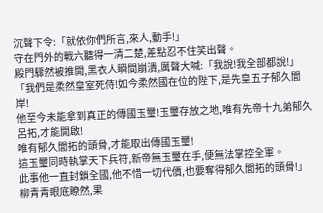沉聲下令:「就依你們所言,來人,動手!」
守在門外的戰六聽得一清二楚,差點忍不住笑出聲。
殿門驟然被推開,黑衣人瞬間崩潰,厲聲大喊:「我說!我全部都說!」
「我們是柔然皇室死侍!如今柔然國在位的陛下,是先皇五子郁久閭岸!
他至今未能拿到真正的傳國玉璽!玉璽存放之地,唯有先帝十九弟郁久呂拓,才能開啟!
唯有郁久閭拓的頭骨,才能取出傳國玉璽!
這玉璽同時執掌天下兵符,新帝無玉璽在手,便無法掌控全軍。
此事他一直封鎖全國,他不惜一切代價,也要奪得郁久閭拓的頭骨!」
柳青青眼底瞭然,果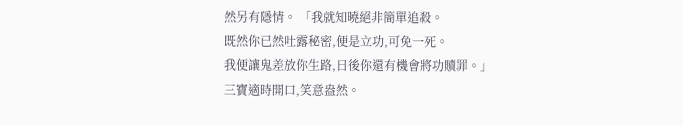然另有隱情。 「我就知曉絕非簡單追殺。
既然你已然吐露秘密,便是立功,可免一死。
我便讓鬼差放你生路,日後你還有機會將功贖罪。」
三寶適時開口,笑意盎然。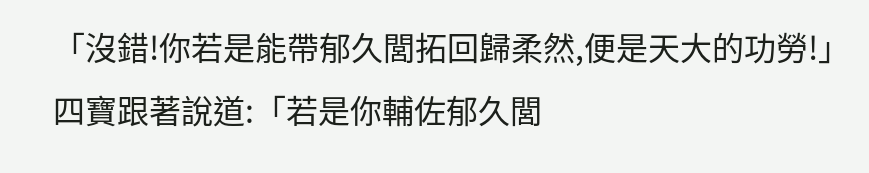「沒錯!你若是能帶郁久閭拓回歸柔然,便是天大的功勞!」
四寶跟著說道:「若是你輔佐郁久閭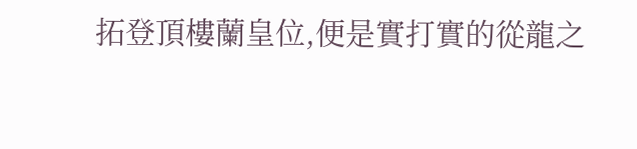拓登頂樓蘭皇位,便是實打實的從龍之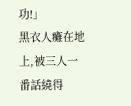功!」
黑衣人癱在地上,被三人一番話繞得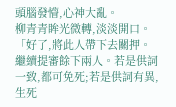頭腦發懵,心神大亂。
柳青青眸光微轉,淡淡開口。 「好了,將此人帶下去關押。
繼續提審餘下兩人。若是供詞一致,都可免死;若是供詞有異,生死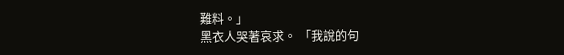難料。」
黑衣人哭著哀求。 「我說的句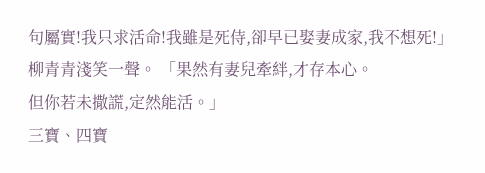句屬實!我只求活命!我雖是死侍,卻早已娶妻成家,我不想死!」
柳青青淺笑一聲。 「果然有妻兒牽絆,才存本心。
但你若未撒謊,定然能活。」
三寶、四寶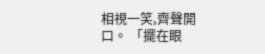相視一笑,齊聲開口。 「擺在眼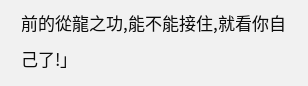前的從龍之功,能不能接住,就看你自己了!」